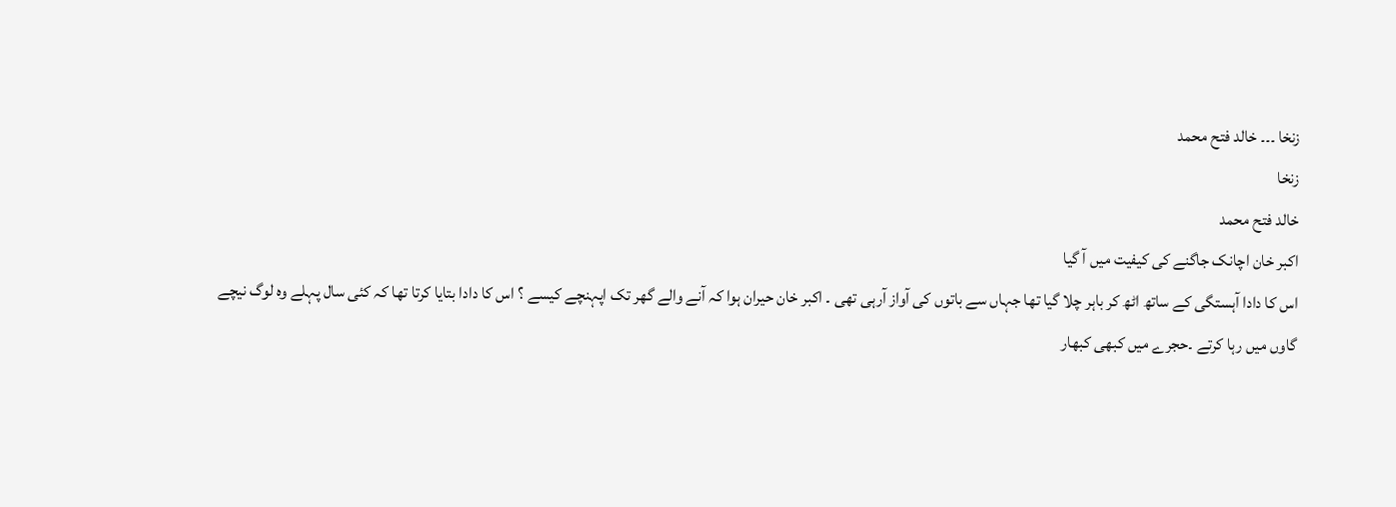زنخا ۔۔۔ خالد فتح محمد
زنخا
خالد فتح محمد
اکبر خان اچانک جاگنے کی کیفیت میں آ گیا
اس کا دادا آہستگی کے ساتھ اٹھ کر باہر چلا گیا تھا جہاں سے باتوں کی آواز آرہی تھی ۔ اکبر خان حیران ہوا کہ آنے والے گھر تک اپہنچے کیسے ؟ اس کا دادا بتایا کرتا تھا کہ کئی سال پہلے وہ لوگ نیچے
گاوں میں رہا کرتے ۔حجرے میں کبھی کبھار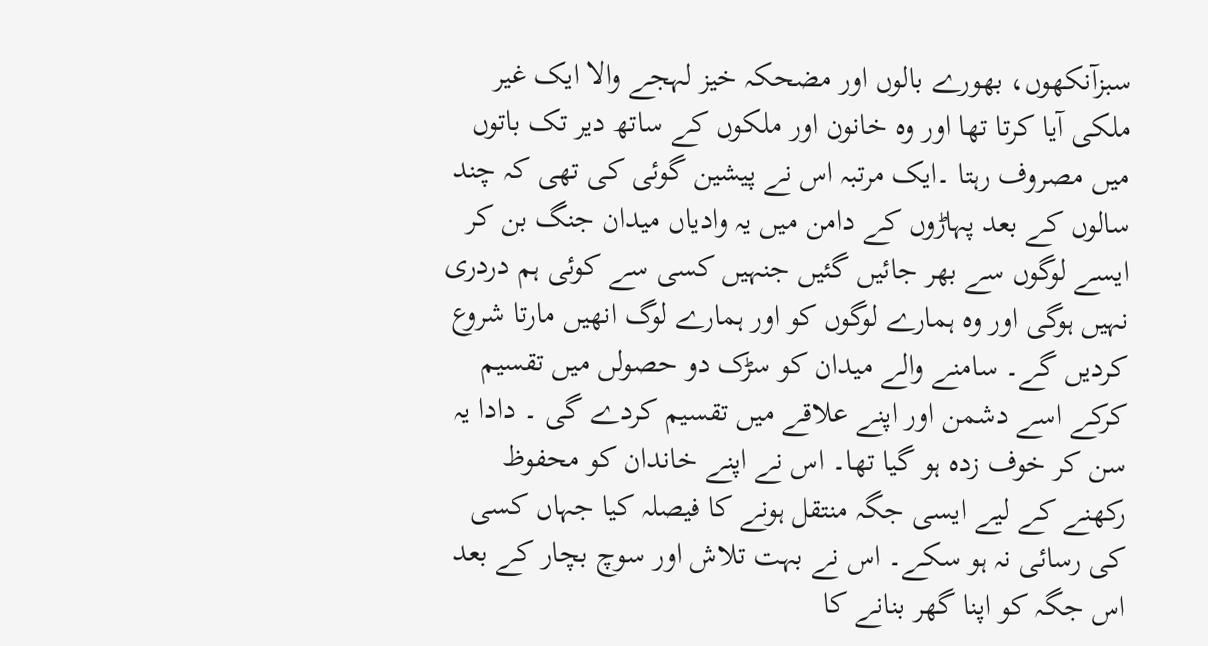سبزآنکھوں، بھورے بالوں اور مضحکہ خیز لہجے والا ایک غیر ملکی آیا کرتا تھا اور وہ خانون اور ملکوں کے ساتھ دیر تک باتوں میں مصروف رہتا ۔ایک مرتبہ اس نے پیشین گوئی کی تھی کہ چند سالوں کے بعد پہاڑوں کے دامن میں یہ وادیاں میدان جنگ بن کر ایسے لوگوں سے بھر جائیں گئیں جنہیں کسی سے کوئی ہم دردری نہیں ہوگی اور وہ ہمارے لوگوں کو اور ہمارے لوگ انھیں مارتا شروع کردیں گے۔ سامنے والے میدان کو سڑک دو حصولں میں تقسیم کرکے اسے دشمن اور اپنے علاقے میں تقسیم کردے گی ۔ دادا یہ سن کر خوف زدہ ہو گیا تھا۔ اس نے اپنے خاندان کو محفوظ رکھنے کے لیے ایسی جگہ منتقل ہونے کا فیصلہ کیا جہاں کسی کی رسائی نہ ہو سکے۔ اس نے بہت تلاش اور سوچ بچار کے بعد اس جگہ کو اپنا گھر بنانے کا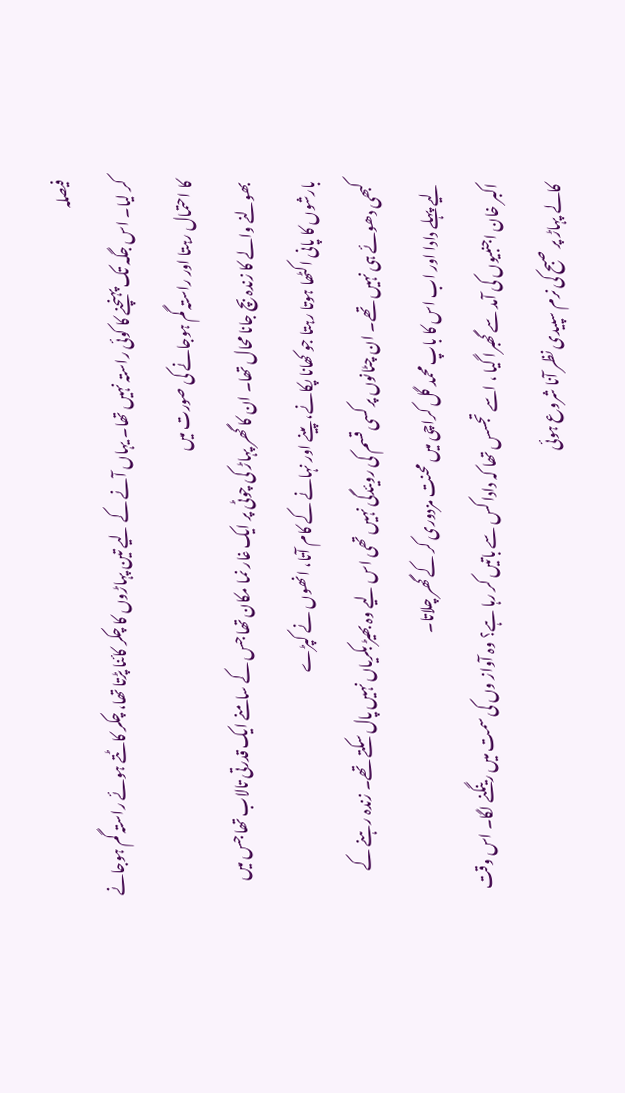فیصلہ
کر لیا۔ اس جگہ تک پہنچنے کا کوئی راستہ نہیں تھا۔ یہاں آنے کے لیے تین پہاڑوں کا چکر کائنا پڑتا تھا، چکر کاٹتے ہوئے راستہ گم ہوجانے کا احتمال رہتا اور راستہ گم ہوجانے کی صورت میں
بھولنے والے کا زندہ بچ جانا محال تھا۔ ان کا گھر پہاڑ کی چوٹی پر ایک غار نما مکان تھا جس کے سامنے ایک قدرتی تالاب تھا جس میں بارشوں کا پانی اکٹھا ہوتا رہتا جو کھانا پکانے، پینے اور نہانے کے کام آتا، انھوں نے کپڑے
کبھی دھوئے ہی نہیں تھے۔ ان چٹانوں پر کسی قسم کی رویئدگی نہیں تھی اس لیے وہ بھیڑ بکریاں نہیں پال سکتے تھے۔ زندہ رہنے کے لیے پہلے دادا اور اب اس کا باپ محمد گل کراچی میں محنت مزدوری کر کے گھر چلاتا۔
اکبر خان اجنبیوں کی آمد سے گھبرا گیا ، اسے تجسس تھا کہ دادا کس سے باتیں کر رہا ہے؟ وہ آواز وں کی سمت میں رینگنے لگا۔ اس وقت کالے پہاڑ پر صبح کی نرم سپیدی نظر آنا شروع ہوئی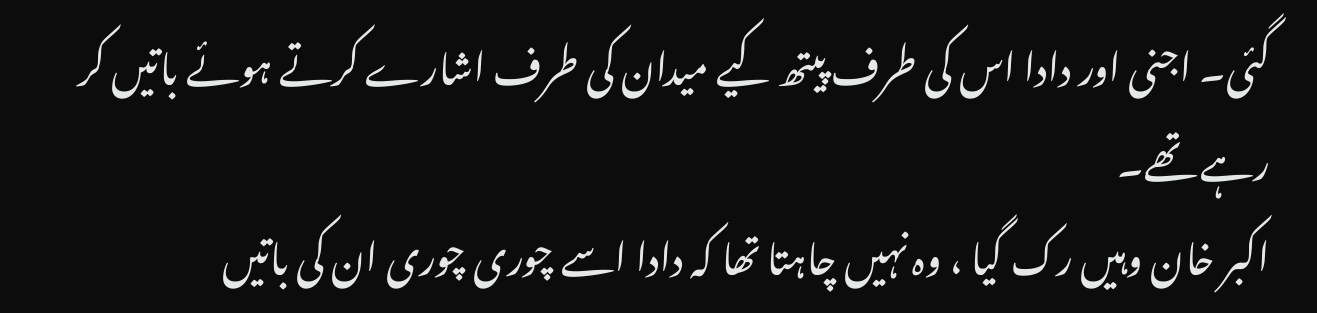گئی۔ اجنی اور دادا اس کی طرف پیتھ کیے میدان کی طرف اشارے کرتے ہوئے باتیں کر رہے تھے۔
اکبر خان وہیں رک گیا ، وہ نہیں چاہتا تھا کہ دادا اسے چوری چوری ان کی باتیں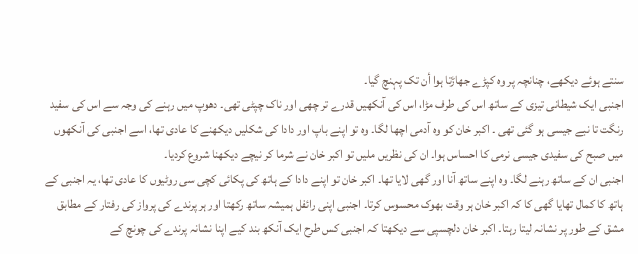سنتے ہوئے دیکھے، چنانچہ پر وہ کپڑے جھاڑتا ہوا أن تک پہنچ گیا۔
اجنبی ایک شیطانی تیزی کے ساتھ اس کی طرف مڑا، اس کی آنکھیں قدرے تر چھی اور ناک چپٹی تھی۔ دھوپ میں رہنے کی وجہ سے اس کی سفید رنگت تا نبے جیسی ہو گئی تھی ۔ اکبر خان کو وہ آدمی اچھا لگا۔ وہ تو اپنے باپ اور دادا کی شکلیں دیکھنے کا عادی تھا، اسے اجنبی کی آنکھوں میں صبح کی سفیدی جیسی نرمی کا احساس ہوا۔ ان کی نظریں ملیں تو اکبر خان نے شرما کر نیچے دیکھنا شروع کردیا۔
اجنبی ان کے ساتھ رہنے لگا۔ وہ اپنے ساتھ آنا اور گھی لایا تھا۔ اکبر خان تو اپنے دادا کے ہاتھ کی پکائی کچی سی روٹیوں کا عادی تھا، یہ اجنبی کے ہاتھ کا کمال تھایا گھی کا کہ اکبر خان ہر وقت بھوک محسوس کرتا۔ اجنبی اپنی رائفل ہمیشہ ساتھ رکھتا اور ہر پرندے کی پرواز کی رفتار کے مطابق مشق کے طور پر نشانہ لیتا رہتا۔ اکبر خان دلچسپی سے دیکھتا کہ اجنبی کس طرح ایک آنکھ بند کیے اپنا نشانہ پرندے کی چونچ کے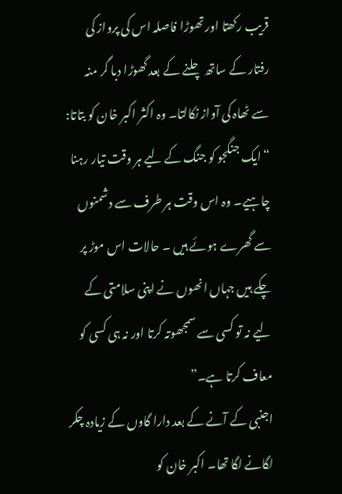قریب رکھتا اور تھوڑا فاصلہ اس کی پرواز کی رفتار کے ساتھ چلنے کے بعد گھوڑا دبا گر منہ سے ٹھاہ کی آواز نکالتا۔ وہ اکثر اکبر خان کو بتاتا:
“ایک جنگجو کو جنگ کے لیے ہر وقت تیار رہنا چاہیے۔ وہ اس وقت ہر طرف سے دشمنوں سے گھرے ہوئے ہیں ۔ حالات اس موڑ پر چکے ہیں جہاں انھوں نے اپنی سلامتی کے لیے نہ تو کسی سے سمجھوتہ کرتا اور نہ ہی کسی کو معاف کرتا ہے۔”
اجنبی کے آنے کے بعد دارا گاوں کے زیادہ چکر لگانے لگا تھا۔ اکبر خان کو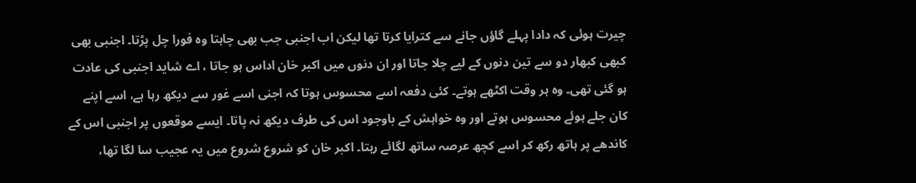چیرت ہوئی کہ دادا پہلے گاؤں جانے سے کترایا کرتا تھا لیکن اب اجنبی جب بھی چاہتا وہ فورا چل پڑتا۔ اجنبی بھی کبھی کبھار دو سے تین دنوں کے لیے چلا جاتا اور ان دنوں میں اکبر خان اداس ہو جاتا ، اے شاید اجنبی کی عادت ہو گئی تھی۔ وہ ہر وقت اکٹھے ہوتے۔ کئی دفعہ اسے محسوس ہوتا کہ اجنی اسے غور سے دیکھ رہا ہے، اسے اپنے کان جلے ہوئے محسوس ہوتے اور وہ خواہش کے باوجود اس کی طرف دیکھ نہ پاتا۔ ایسے موقعوں پر اجنبی اس کے کاندھے پر ہاتھ رکھ کر اسے کچھ عرصہ ساتھ لگائے رہتا۔ اکبر خان کو شروع شروع میں یہ عجیب سا لگا تھا،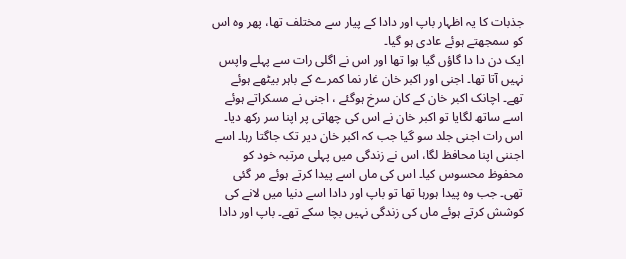جذبات کا یہ اظہار باپ اور دادا کے پیار سے مختلف تھا، پھر وہ اس کو سمجھتے ہوئے عادی ہو گیا۔
ایک دن دا دا گاؤں گیا ہوا تھا اور اس نے اگلی رات سے پہلے واپس نہیں آتا تھا۔ اجنی اور اکبر خان غار نما کمرے کے باہر بیٹھے ہوئے تھے۔ اچانک اکبر خان کے کان سرخ ہوگئے ، اجنی نے مسکراتے ہوئے اسے ساتھ لگایا تو اکبر خان نے اس کی چھاتی پر اپنا سر رکھ دیا۔
اس رات اجنی جلد سو گیا جب کہ اکبر خان دیر تک جاگتا رہا۔ اسے اجننی اپنا محافظ لگا، اس نے زندگی میں پہلی مرتبہ خود کو محفوظ محسوس کیا۔ اس کی ماں اسے پیدا کرتے ہوئے مر گئی تھی۔ جب وہ پیدا ہورہا تھا تو باپ اور دادا اسے دنیا میں لانے کی کوشش کرتے ہوئے ماں کی زندگی نہیں بچا سکے تھے۔ باپ اور دادا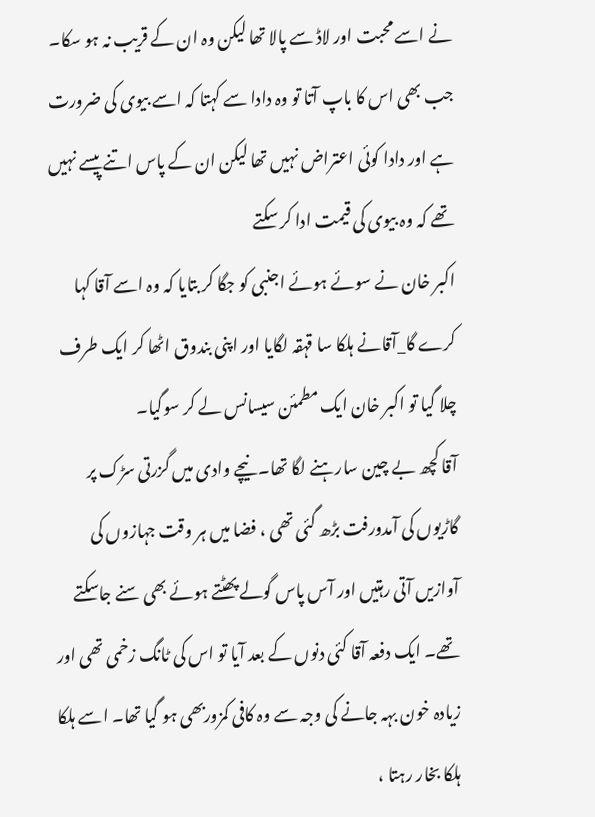نے اسے محبت اور لاڈ سے پالا تھا لیکن وہ ان کے قریب نہ ہو سکا۔ جب بھی اس کا باپ آتا تو وہ دادا سے کہتا کہ اسے بیوی کی ضرورت ہے اور دادا کوئی اعتراض نہیں تھا لیکن ان کے پاس اتنے پیسے نہیں تھے کہ وہ بیوی کی قیمت ادا کر سکتے
اکبر خان نے سوئے ہوئے اجنبی کو جگا کر بتایا کہ وہ اسے آقا کہا کرے گا_آقانے ہلکا سا قہقہ لگایا اور اپنی بندوق اٹھا کر ایک طرف چلا گیا تو اکبر خان ایک مطمئن سیسانس لے کر سوگیا۔
آقا کچھ بے چین سارہنے لگا تھا۔ نیچے وادی میں گزرتی سڑک پر گاڑیوں کی آمدورفت بڑھ گئی تھی ، فضا میں ہر وقت جہازوں کی آوازیں آتی رہتیں اور آس پاس گولے پھٹتے ہوئے بھی سنے جاسکتے تھے۔ ایک دفعہ آقا کئی دنوں کے بعد آیا تو اس کی ٹانگ زخمی تھی اور زیادہ خون بہہ جانے کی وجہ سے وہ کافی کمزوربھی ہو گیا تھا۔ اسے ہلکا ہلکا بخار رہتا ،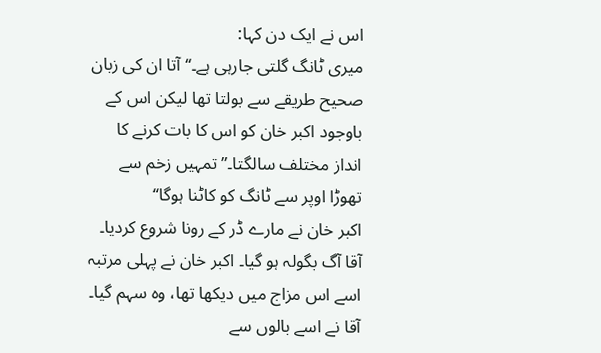اس نے ایک دن کہا:
میری ٹانگ گلتی جارہی ہے۔‘‘ آتا ان کی زبان صحیح طریقے سے بولتا تھا لیکن اس کے باوجود اکبر خان کو اس کا بات کرنے کا انداز مختلف سالگتا۔” تمہیں زخم سے تھوڑا اوپر سے ٹانگ کو کاٹنا ہوگا‘‘
اکبر خان نے مارے ڈر کے رونا شروع کردیا۔ آقا آگ بگولہ ہو گیا۔ اکبر خان نے پہلی مرتبہ اسے اس مزاج میں دیکھا تھا، وہ سہم گیا۔ آقا نے اسے بالوں سے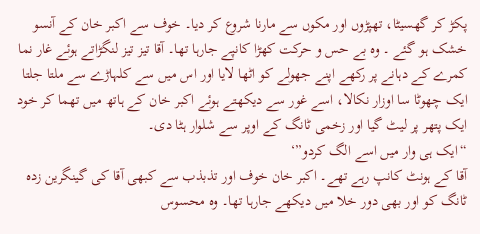پکڑ کر گھسیٹا، تھپڑوں اور مکوں سے مارنا شروع کر دیا۔ خوف سے اکبر خان کے آنسو خشک ہو گئے ۔ وہ بے حس و حرکت کھڑا کانپے جارہا تھا۔ آقا تیز تیز لنگڑاتے ہوئے غار نما کمرے کے دہانے پر رکھے اپنے جھولے کو اٹھا لایا اور اس میں سے کلہاڑے سے ملتا جلتا ایک چھوٹا سا اوزار نکالا، اسے غور سے دیکھتے ہوئے اکبر خان کے ہاتھ میں تھما کر خود ایک پتھر پر لیٹ گیا اور زخمی ٹانگ کے اوپر سے شلوار ہٹا دی۔
“ایک ہی وار میں اسے الگ کردو”‘
آقا کے ہونٹ کانپ رہے تھے۔ اکبر خان خوف اور تذبذب سے کبھی آقا کی گینگرین زدہ ٹانگ کو اور بھی دور خلا میں دیکھے جارہا تھا۔ وہ محسوس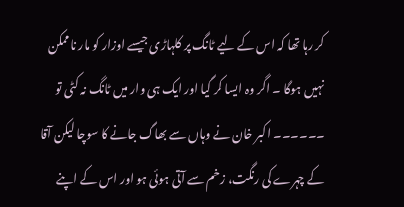کر رہا تھا کہ اس کے لیے ٹانگ پر کلہاڑی جیسے اوزار کو مار ناممکن نہیں ہوگا ۔ اگر وہ ایسا کر گیا اور ایک ہی وار میں ٹانگ نہ کٹی تو ۔۔۔۔۔۔ اکبر خان نے وہاں سے بھاگ جانے کا سوچا لیکن آقا کے چہرے کی رنگت، زخم سے آتی ہوئی ہو اور اس کے اپنے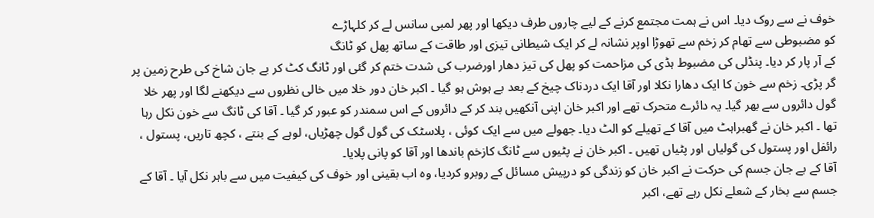خوف نے سے روک دیا۔ اس نے ہمت مجتمع کرنے کے لیے چاروں طرف دیکھا اور پھر لمبی سانس لے کر کلہاڑے
کو مضبوطی سے تھام کر زخم سے تھوڑا اوپر نشانہ لے کر ایک شیطانی تیزی اور طاقت کے ساتھ پھل کو ٹانگ
کے آر پار کر دیا۔ پنڈلی کی مضبوط ہڈی کی مزاحمت کو پھل کی تیز دھار اورضرب کی شدت ختم کر گئی اور ٹانگ کٹ کر بے جان شاخ کی طرح زمین پر گر پڑی۔ زخم سے خون کا ایک دھارا نکلا اور آقا ایک دردناک چیخ کے بعد بے ہوش ہو گیا ۔ اکبر خان دور خلا میں خالی نظروں سے دیکھنے لگا اور پھر خلا گول دائروں سے بھر گیا۔ یہ دائرے متحرک تھے اور اکبر خان اپنی آنکھیں بند کر کے دائروں کے اس سمندر کو عبور کر گیا ۔ آقا کی ٹانگ سے خون نکل رہا تھا ۔ اکبر خان نے گھبراہٹ میں آقا کے تھیلے کو الٹ دیا۔ جھولے میں سے ایک کوئی ، پلاسٹک کی گول گول چھڑیاں، لوہے کے بنتے ، کچھ تاریں، پستول ، رائفل اور پستول کی گولیاں اور پٹیاں تھیں ۔ اکبر خان نے پٹیوں سے ٹانگ کازخم باندھا اور آقا کو پانی پلایا۔
آقا کے بے جان جسم کی حرکت نے اکبر خان کو زندگی کو درپیش مسائل کے روبرو کردیا، وہ اب بقینی اور خوف کی کیفیت میں سے باہر نکل آیا ۔ آقا کے جسم سے بخار کے شعلے نکل رہے تھے، اکبر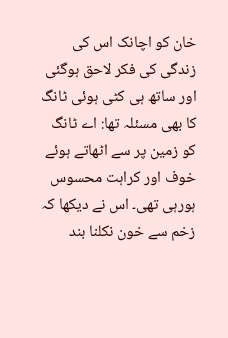خان کو اچانک اس کی زندگی کی فکر لاحق ہوگئی اور ساتھ ہی کٹی ہوئی ٹانگ کا بھی مسئلہ تھا: اے ٹانگ کو زمین پر سے اٹھاتے ہوئے خوف اور کراہت محسوس ہورہی تھی۔ اس نے دیکھا کہ زخم سے خون نکلنا بند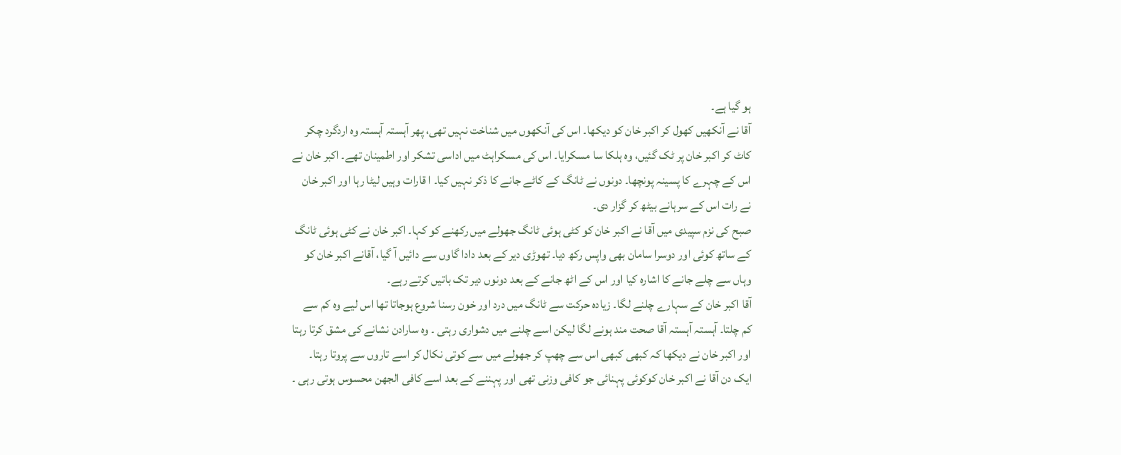ہو گیا ہے۔
آقا نے آنکھیں کھول کر اکبر خان کو دیکھا۔ اس کی آنکھوں میں شناخت نہیں تھی، پھر آہستہ آہستہ وہ اردگرد چکر کاٹ کر اکبر خان پر ٹک گئیں، وہ ہلکا سا مسکرایا۔ اس کی مسکراہٹ میں اداسی تشکر اور اطمینان تھے۔ اکبر خان نے اس کے چہرے کا پسینہ پونچھا۔ دونوں نے ٹانگ کے کاٹے جانے کا ذکر نہیں کیا۔ ا قارات وہیں لیٹا رہا اور اکبر خان نے رات اس کے سرہانے بیٹھ کر گزار دی۔
صبح کی نزم سپیدی میں آقا نے اکبر خان کو کٹی ہوئی ٹانگ جھولے میں رکھنے کو کہا۔ اکبر خان نے کٹی ہوئی ٹانگ کے ساتھ کوئی اور دوسرا سامان بھی واپس رکھ دیا۔ تھوڑی دیر کے بعد دادا گاوں سے دائیں آ گیا، آقانے اکبر خان کو وہاں سے چلے جانے کا اشارہ کیا اور اس کے اٹھ جانے کے بعد دونوں دیر تک باتیں کرتے رہے۔
آقا اکبر خان کے سہارے چلنے لگا۔ زیادہ حرکت سے ٹانگ میں درد اور خون رسنا شروع ہوجاتا تھا اس لیے وہ کم سے کم چلتا۔ آہستہ آہستہ آقا صحت مند ہونے لگا لیکن اسے چلنے میں دشواری رہتی ۔ وہ سارادن نشانے کی مشق کرتا رہتا اور اکبر خان نے دیکھا کہ کبھی کبھی اس سے چھپ کر جھولے میں سے کوتی نکال کر اسے تاروں سے پروتا رہتا۔
ایک دن آقا نے اکبر خان کوکوئی پہنائی جو کافی وزنی تھی اور پہننے کے بعد اسے کافی الجھن محسوس ہوتی رہی ۔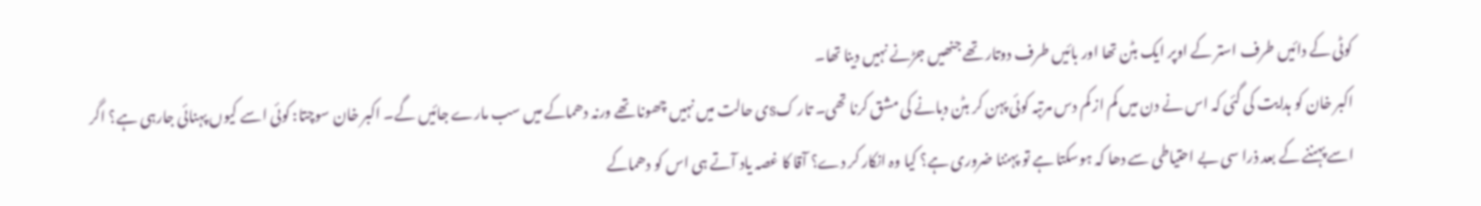کوٹی کے دائیں طرف استر کے اوپر ایک بٹن تھا اور بائیں طرف دوتار تھے جنھیں جڑنے نہیں دینا تھا۔
اکبر خان کو ہدایت کی گئی کہ اس نے دن میں کم از کم دس مرتبہ کوئی پہن کر بٹن دبانے کی مشق کرنا تھی۔ تار کsی حالت میں نہیں چھونا تھے ورنہ دھماکے میں سب مارے جائیں گے۔ اکبر خان سوچتا: کوئی اسے کیوں پہنائی جارہی ہے؟ اگر اسے پہننے کے بعد ذرا سی بے احتیاطی سے دھا کہ ہوسکتا ہے تو پہننا ضروری ہے؟ کیا وہ انکار کر دے؟ آقا کا غصہ یاد آتے ہی اس کو دھماکے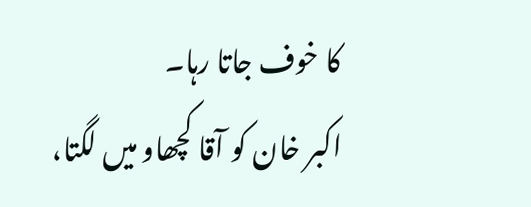کا خوف جاتا رہا۔
اکبر خان کو آقا کچھاو میں لگتا،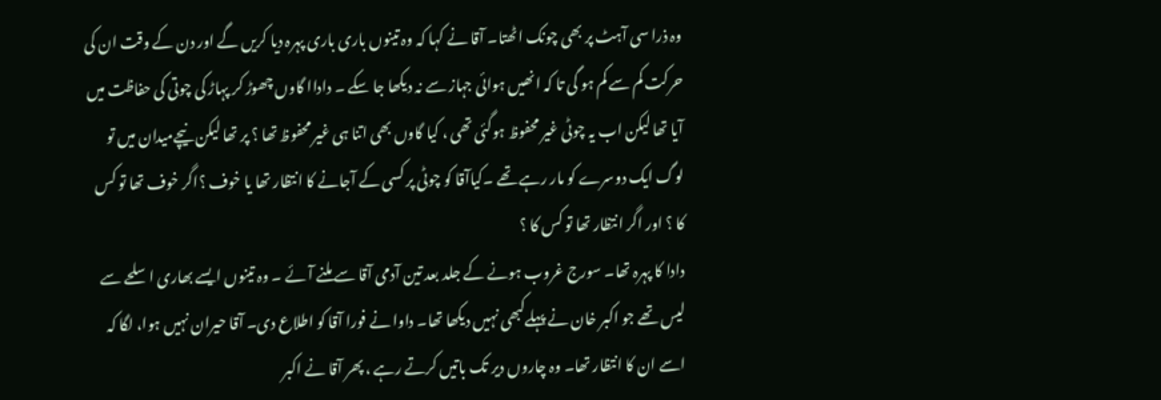وہ ذرا سی آہٹ پر بھی چونک اٹھتا۔ آقا نے کہا کہ وہ تینوں باری باری پہرہ دیا کریں گے اور دن کے وقت ان کی حرکت کم سے کم ہو گی تا کہ انھیں ہوائی جہاز سے نہ دیکھا جا سکے ۔ داداا گاوں چھوڑ کر پہاڑ کی چوتی کی حفاظت میں آیا تھا لیکن اب یہ چوٹی غیر محفوظ ہوگئی تھی ، کیا گاوں بھی اتنا ہی غیر محفوظ تھا ؟ پر تھا لیکن نیچےمیدان میں تو لوگ ایک دوسرے کو مار رہے تھے ۔کیاآقا کو چوٹی پر کسی کے آجانے کا انتظار تھا یا خوف ؟اگر خوف تھا تو کس کا ؟ اور اگر انتظار تھا تو کس کا ؟
دادا کا پہرہ تھا۔ سورج غروب ہونے کے جلد بعد تین آدمی آقا سے ملنے آئے ۔ وہ تینوں ایسے بھاری اسلحے سے لیس تھے جو اکبر خان نے پہلےکبھی نہیں دیکھا تھا۔ داوا نے فورا آقا کو اطلاع دی۔ آقا حیران نہیں ہوا، لگا کہ اسے ان کا انتظار تھا۔ وہ چاروں دیر تک باتیں کرتے رہے ، پھر آقا نے اکبر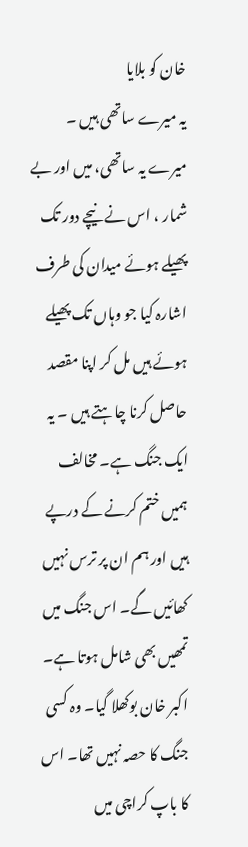خان کو بلایا
یہ میرے ساتھی ہیں ۔ میرے یہ ساتھی، میں اور بے شمار ، اس نے نیچے دور تک پھیلے ہوئے میدان کی طرف اشارہ کیا جو وہاں تک پھیلے ہوئے ہیں مل کر اپنا مقصد حاصل کرنا چاہتے ہیں ۔ یہ ایک جنگ ہے۔ مخالف ہمیں ختم کرنے کے درپے ہیں اور ہم ان پر ترس نہیں کھائیں گے۔ اس جنگ میں تمھیں بھی شامل ہوتا ہے۔
اکبر خان بوکھلا گیا۔ وہ کسی جنگ کا حصہ نہیں تھا۔ اس کا باپ کراچی میں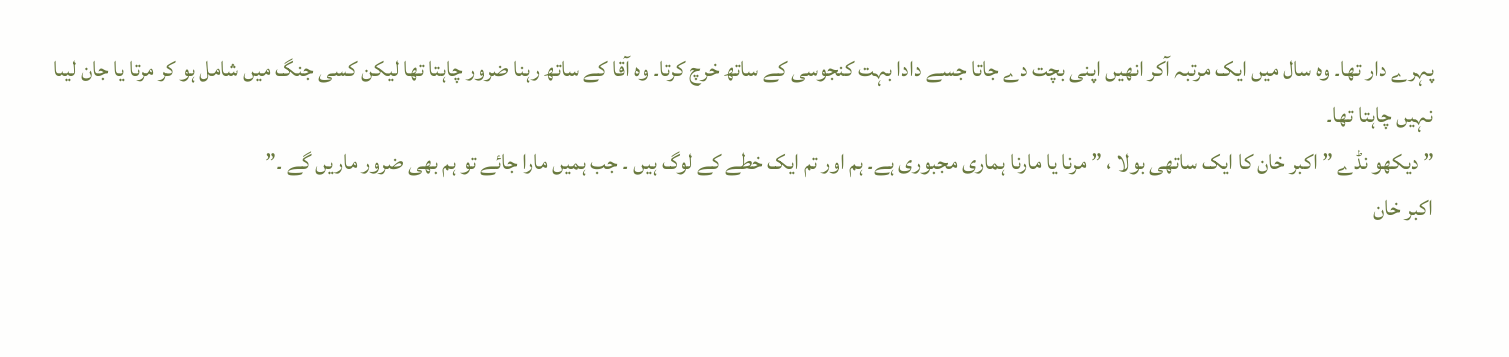پہرے دار تھا۔ وہ سال میں ایک مرتبہ آکر انھیں اپنی بچت دے جاتا جسے دادا بہت کنجوسی کے ساتھ خرچ کرتا۔ وہ آقا کے ساتھ رہنا ضرور چاہتا تھا لیکن کسی جنگ میں شامل ہو کر مرتا یا جان لیںا نہیں چاہتا تھا۔
” دیکھو نڈے ” اکبر خان کا ایک ساتھی بولا ، ” مرنا یا مارنا ہماری مجبوری ہے۔ ہم اور تم ایک خطے کے لوگ ہیں ۔ جب ہمیں مارا جائے تو ہم بھی ضرور ماریں گے ۔”
اکبر خان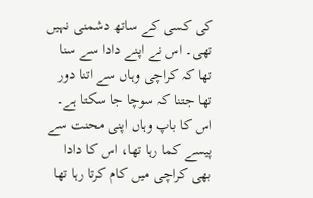کی کسی کے ساتھ دشمنی نہیں تھی۔ اس نے اپنے دادا سے سنا تھا کہ کراچی وہاں سے اتنا دور تھا جتنا کہ سوچا جا سکتا ہے۔ اس کا باپ وہاں اپنی محنت سے پیسے کما رہا تھا، اس کا دادا بھی کراچی میں کام کرتا رہا تھا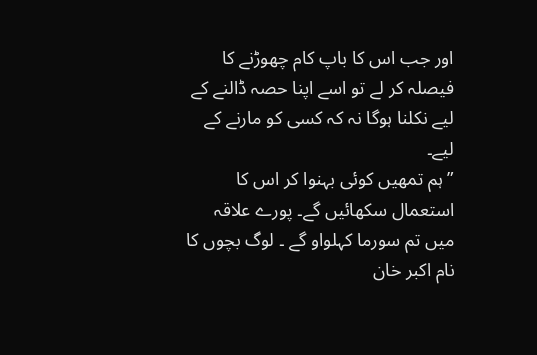اور جب اس کا باپ کام چھوڑنے کا فیصلہ کر لے تو اسے اپنا حصہ ڈالنے کے لیے نکلنا ہوگا نہ کہ کسی کو مارنے کے لیے۔
” ہم تمھیں کوئی بہنوا کر اس کا استعمال سکھائیں گے۔ پورے علاقہ میں تم سورما کہلواو گے ۔ لوگ بچوں کا نام اکبر خان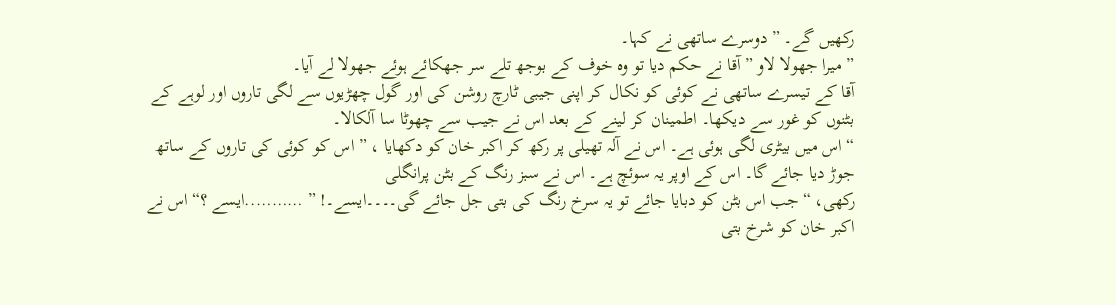رکھیں گے۔ ” دوسرے ساتھی نے کہا۔
” میرا جھولا لاو ” آقا نے حکم دیا تو وہ خوف کے بوجھ تلے سر جھکائے ہوئے جھولا لے آیا۔
آقا کے تیسرے ساتھی نے کوئی کو نکال کر اپنی جیبی ٹارچ روشن کی اور گول چھڑیوں سے لگی تاروں اور لوہے کے بٹنوں کو غور سے دیکھا۔ اطمینان کر لینے کے بعد اس نے جیب سے چھوٹا سا آلکالا۔
“اس میں بیٹری لگی ہوئی ہے۔ اس نے آلہ تھیلی پر رکھ کر اکبر خان کو دکھایا ، ” اس کو کوئی کی تاروں کے ساتھ جوڑ دیا جائے گا۔ اس کے اوپر یہ سوئچ ہے۔ اس نے سبز رنگ کے بٹن پرانگلی
رکھی، “جب اس بٹن کو دبایا جائے تو یہ سرخ رنگ کی بتی جل جائے گی۔۔۔۔ایسے۔! ” ………..ایسے ؟“اس نے اکبر خان کو شرخ بتی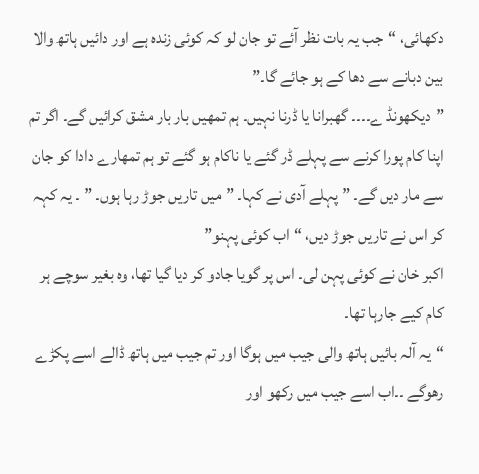دکھائی، “جب یہ بات نظر آئے تو جان لو کہ کوئی زندہ ہے اور دائیں ہاتھ والا بین دبانے سے دھا کے ہو جائے گا۔”
”دیکھونڈ ے۔۔۔۔ گھبرانا یا ڈرنا نہیں۔ ہم تمھیں بار بار مشق کرائیں گے۔ اگر تم اپنا کام پورا کرنے سے پہلے ڈر گئے یا ناکام ہو گئے تو ہم تمھارے دادا کو جان سے مار دیں گے۔ ” پہلے آدی نے کہا۔ ”میں تاریں جوڑ رہا ہوں۔ ” ۔ یہ کہہ کر اس نے تاریں جوڑ دیں، “اب کوئی پہنو”
اکبر خان نے کوئی پہن لی۔ اس پر گویا جادو کر دیا گیا تھا، وہ بغیر سوچے ہر کام کیے جارہا تھا۔
“یہ آلہ بائیں ہاتھ والی جیب میں ہوگا اور تم جیب میں ہاتھ ڈالے اسے پکڑے رھوگے ۔۔اب اسے جیب میں رکھو اور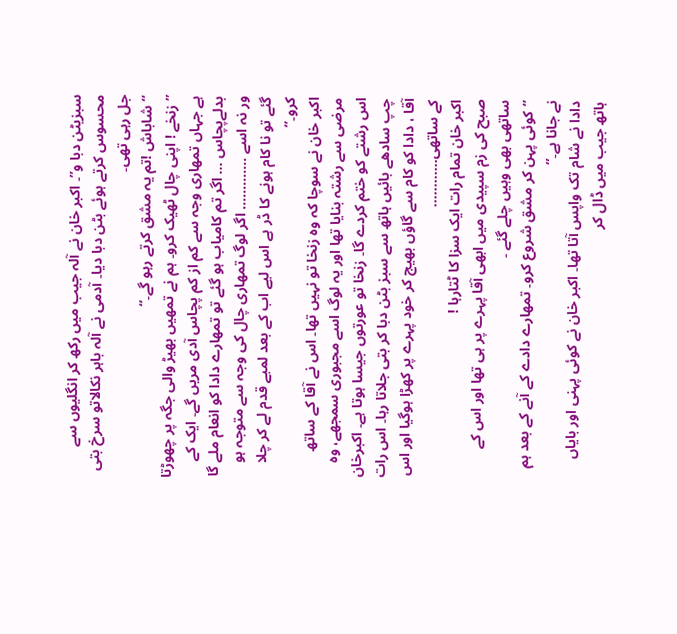سبزیٹن دبا و”۔ اکبر خان نے آلہ جیب میں رکھ کر انگلیوں سے محسوس کرتے ہوئے بٹن دبا دیا۔ آدمی نے آلہ باہر نکالاتو سرخ بتی جل رہی تھی۔
“شاباش !تم یہ مشق کرتے رہو گے۔“
” زنخے ! اپنی چال ٹھیک کرو۔ ہم نے تمھیں بھیڑ والی جگہ پر چھوڑتا ہے جہاں تمھاری وجہ سے کم از کم پچاس آدی مریں گے۔ ایک کے بدلےپچاس … اگر تم کامیاب ہو گئے تو تمھارے دادا کو انعام ملے گا ور نہ اسے …………. اگر لوگ تمھاری چال کی وجہ سے متوجہ ہو گئے تو نا کام ہونے کا ڈر ہے اس لیے اب کے بعد لمبے قدم لے کر چلا کرو۔”
اکبر خان نے سوچا کہ وہ زنخا تو نہیں تھا۔ اس نے آقا کے ساتھ مرضی سے رشتہ بنایا تھا اور یہ لوگ اسے مجبوری سمجھے، وہ اس رشتے کو ختم کردے گا۔ زنخا تو عورتوں جیسا ہوتا ہے۔ اکبرخان چپ سادھے بائیں ہاتھ سے سبز بٹن دبا کر بتی جلاتا رہا۔ اس رات آقا ، دادا کو کام سے گاؤں بھیج کر خود پہرے پر کھڑا ہوگیا اور اس کے ساتھی…………
اکبر خان تمام رات ایک سزا کا ٹتارہا !
صبح کی زم سپیدی میں ابھی آقا پہرے پر ہی تھا اور اس کے ساتھی بھی وہیں چلے گئے ۔
“کوئی پہن کر مشق شروع کرو۔ تمھارے دادے کے آنے کے بعد ہم نے جانا ہے۔”
دادا نے شام تک واپس آتا تھا۔ اکبر خان نے کوئی پہنی اور بایاں ہاتھ جیب میں ڈال کر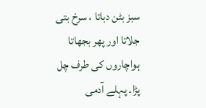سبز بٹن دباتا ، سرخ بتی جلاتا اور پھر بجھاتا ہواچاروں کی طرف چل پڑا۔ پہلے آدمی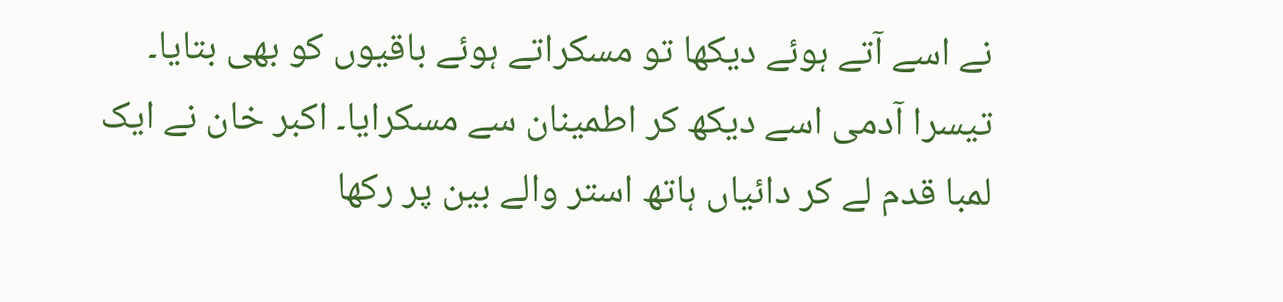نے اسے آتے ہوئے دیکھا تو مسکراتے ہوئے باقیوں کو بھی بتایا۔ تیسرا آدمی اسے دیکھ کر اطمینان سے مسکرایا۔ اکبر خان نے ایک لمبا قدم لے کر دائیاں ہاتھ استر والے بین پر رکھا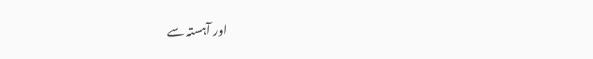اور آہستہ سے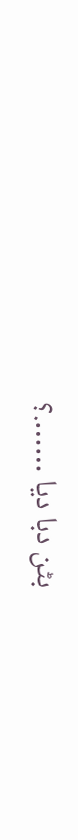بٹن دبا دیا …….؟